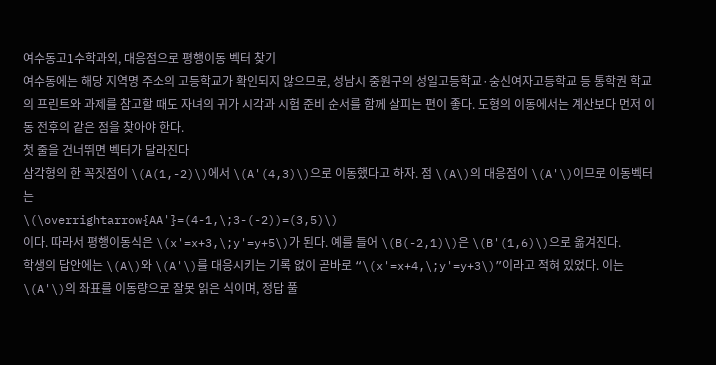여수동고1수학과외, 대응점으로 평행이동 벡터 찾기
여수동에는 해당 지역명 주소의 고등학교가 확인되지 않으므로, 성남시 중원구의 성일고등학교·숭신여자고등학교 등 통학권 학교의 프린트와 과제를 참고할 때도 자녀의 귀가 시각과 시험 준비 순서를 함께 살피는 편이 좋다. 도형의 이동에서는 계산보다 먼저 이동 전후의 같은 점을 찾아야 한다.
첫 줄을 건너뛰면 벡터가 달라진다
삼각형의 한 꼭짓점이 \(A(1,-2)\)에서 \(A'(4,3)\)으로 이동했다고 하자. 점 \(A\)의 대응점이 \(A'\)이므로 이동벡터는
\(\overrightarrow{AA'}=(4-1,\;3-(-2))=(3,5)\)
이다. 따라서 평행이동식은 \(x'=x+3,\;y'=y+5\)가 된다. 예를 들어 \(B(-2,1)\)은 \(B'(1,6)\)으로 옮겨진다.
학생의 답안에는 \(A\)와 \(A'\)를 대응시키는 기록 없이 곧바로 “\(x'=x+4,\;y'=y+3\)”이라고 적혀 있었다. 이는 \(A'\)의 좌표를 이동량으로 잘못 읽은 식이며, 정답 풀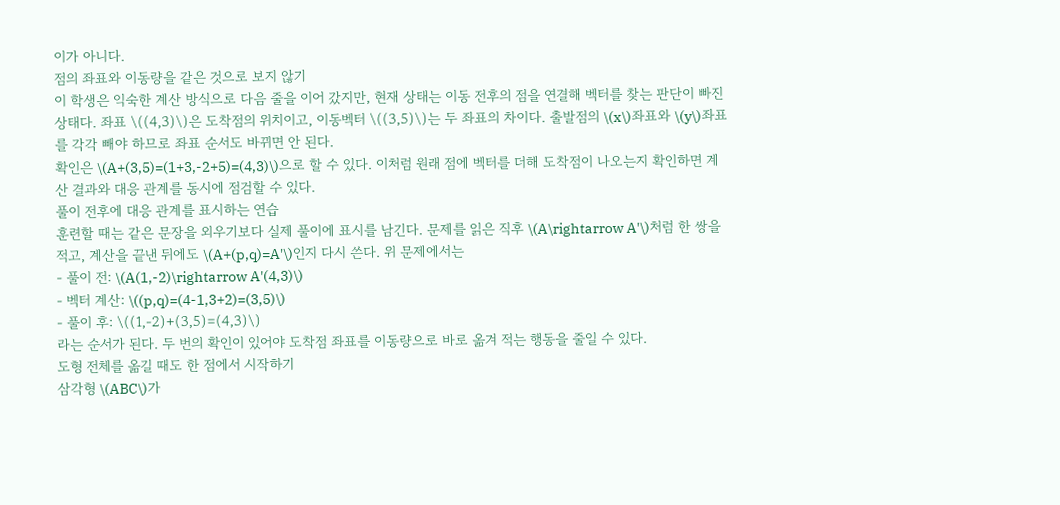이가 아니다.
점의 좌표와 이동량을 같은 것으로 보지 않기
이 학생은 익숙한 계산 방식으로 다음 줄을 이어 갔지만, 현재 상태는 이동 전후의 점을 연결해 벡터를 찾는 판단이 빠진 상태다. 좌표 \((4,3)\)은 도착점의 위치이고, 이동벡터 \((3,5)\)는 두 좌표의 차이다. 출발점의 \(x\)좌표와 \(y\)좌표를 각각 빼야 하므로 좌표 순서도 바뀌면 안 된다.
확인은 \(A+(3,5)=(1+3,-2+5)=(4,3)\)으로 할 수 있다. 이처럼 원래 점에 벡터를 더해 도착점이 나오는지 확인하면 계산 결과와 대응 관계를 동시에 점검할 수 있다.
풀이 전후에 대응 관계를 표시하는 연습
훈련할 때는 같은 문장을 외우기보다 실제 풀이에 표시를 남긴다. 문제를 읽은 직후 \(A\rightarrow A'\)처럼 한 쌍을 적고, 계산을 끝낸 뒤에도 \(A+(p,q)=A'\)인지 다시 쓴다. 위 문제에서는
- 풀이 전: \(A(1,-2)\rightarrow A'(4,3)\)
- 벡터 계산: \((p,q)=(4-1,3+2)=(3,5)\)
- 풀이 후: \((1,-2)+(3,5)=(4,3)\)
라는 순서가 된다. 두 번의 확인이 있어야 도착점 좌표를 이동량으로 바로 옮겨 적는 행동을 줄일 수 있다.
도형 전체를 옮길 때도 한 점에서 시작하기
삼각형 \(ABC\)가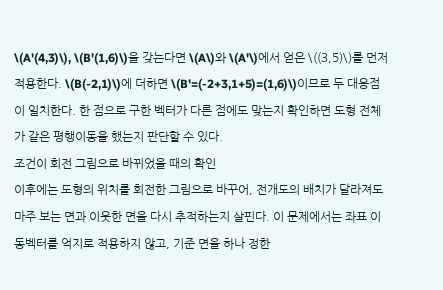\(A'(4,3)\), \(B'(1,6)\)을 갖는다면 \(A\)와 \(A'\)에서 얻은 \((3,5)\)를 먼저 적용한다. \(B(-2,1)\)에 더하면 \(B'=(-2+3,1+5)=(1,6)\)이므로 두 대응점이 일치한다. 한 점으로 구한 벡터가 다른 점에도 맞는지 확인하면 도형 전체가 같은 평행이동을 했는지 판단할 수 있다.
조건이 회전 그림으로 바뀌었을 때의 확인
이후에는 도형의 위치를 회전한 그림으로 바꾸어, 전개도의 배치가 달라져도 마주 보는 면과 이웃한 면을 다시 추적하는지 살핀다. 이 문제에서는 좌표 이동벡터를 억지로 적용하지 않고, 기준 면을 하나 정한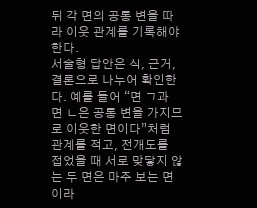뒤 각 면의 공통 변을 따라 이웃 관계를 기록해야 한다.
서술형 답안은 식, 근거, 결론으로 나누어 확인한다. 예를 들어 “면 ㄱ과 면 ㄴ은 공통 변을 가지므로 이웃한 면이다”처럼 관계를 적고, 전개도를 접었을 때 서로 맞닿지 않는 두 면은 마주 보는 면이라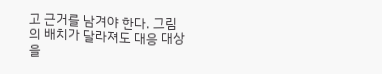고 근거를 남겨야 한다. 그림의 배치가 달라져도 대응 대상을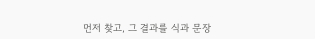먼저 찾고, 그 결과를 식과 문장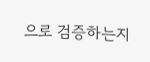으로 검증하는지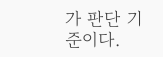가 판단 기준이다.